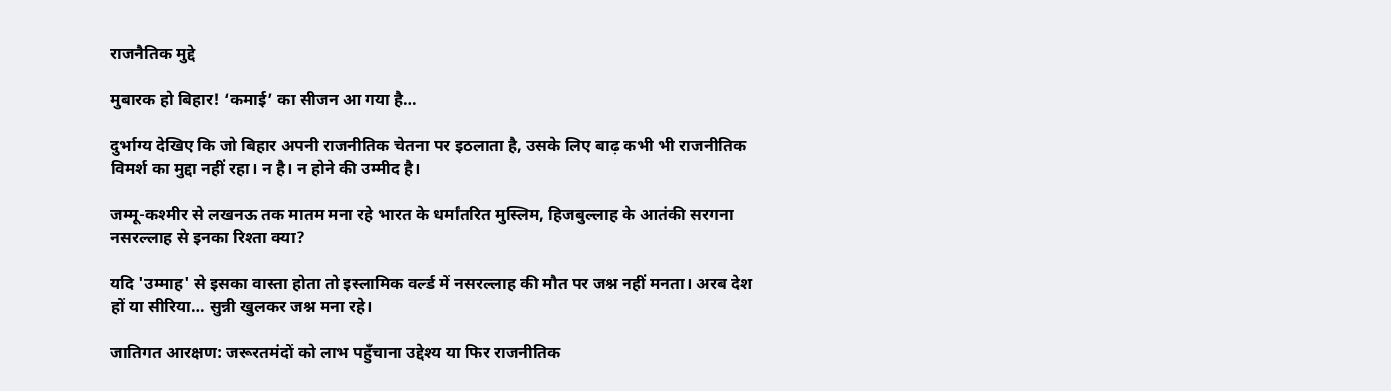राजनैतिक मुद्दे

मुबारक हो बिहार! ‘कमाई’ का सीजन आ गया है…

दुर्भाग्य देखिए कि जो बिहार अपनी राजनीतिक चेतना पर इठलाता है, उसके लिए बाढ़ कभी भी राजनीतिक विमर्श का मुद्दा नहीं रहा। न है। न होने की उम्मीद है।

जम्मू-कश्मीर से लखनऊ तक मातम मना रहे भारत के धर्मांतरित मुस्लिम, हिजबुल्लाह के आतंकी सरगना नसरल्लाह से इनका रिश्ता क्या?

यदि 'उम्माह' से इसका वास्ता होता तो इस्लामिक वर्ल्ड में नसरल्लाह की मौत पर जश्न नहीं मनता। अरब देश हों या सीरिया… सुन्नी खुलकर जश्न मना रहे।

जातिगत आरक्षण: जरूरतमंदों को लाभ पहुँचाना उद्देश्य या फिर राजनीतिक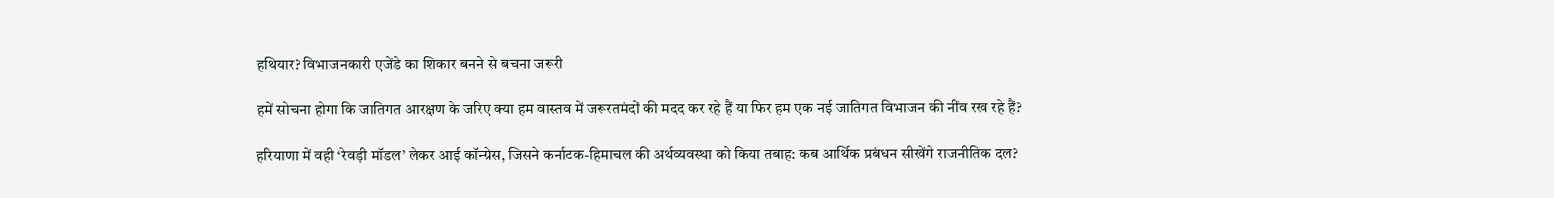हथियार? विभाजनकारी एजेंडे का शिकार बनने से बचना जरूरी

हमें सोचना होगा कि जातिगत आरक्षण के जरिए क्या हम वास्तव में जरूरतमंदों की मदद कर रहे हैं या फिर हम एक नई जातिगत विभाजन की नींव रख रहे हैं?

हरियाणा में वही ‘रेवड़ी मॉडल’ लेकर आई कॉन्ग्रेस, जिसने कर्नाटक-हिमाचल की अर्थव्यवस्था को किया तबाह: कब आर्थिक प्रबंधन सीखेंगे राजनीतिक दल?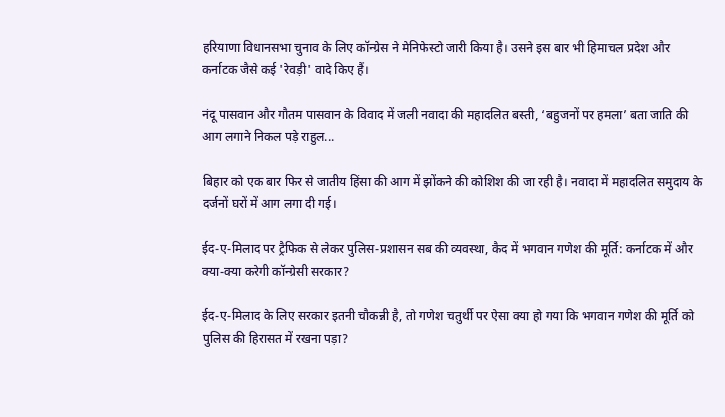हरियाणा विधानसभा चुनाव के लिए कॉन्ग्रेस ने मेनिफेस्टो जारी किया है। उसने इस बार भी हिमाचल प्रदेश और कर्नाटक जैसे कई 'रेवड़ी' वादे किए हैं।

नंदू पासवान और गौतम पासवान के विवाद में जली नवादा की महादलित बस्ती, ‘बहुजनों पर हमला’ बता जाति की आग लगाने निकल पड़े राहुल...

बिहार को एक बार फिर से जातीय हिंसा की आग में झोंकने की कोशिश की जा रही है। नवादा में महादलित समुदाय के दर्जनों घरों में आग लगा दी गई।

ईद-ए-मिलाद पर ट्रैफिक से लेकर पुलिस-प्रशासन सब की व्यवस्था, कैद में भगवान गणेश की मूर्ति: कर्नाटक में और क्या-क्या करेगी कॉन्ग्रेसी सरकार?

ईद-ए-मिलाद के लिए सरकार इतनी चौकन्नी है, तो गणेश चतुर्थी पर ऐसा क्या हो गया कि भगवान गणेश की मूर्ति को पुलिस की हिरासत में रखना पड़ा?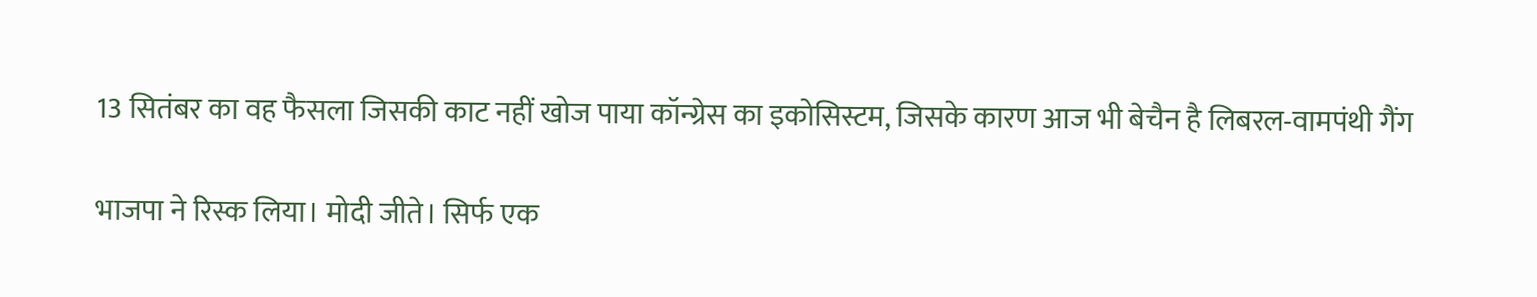13 सितंबर का वह फैसला जिसकी काट नहीं खोज पाया कॉन्ग्रेस का इकोसिस्टम, जिसके कारण आज भी बेचैन है लिबरल-वामपंथी गैंग

भाजपा ने रिस्क लिया। मोदी जीते। सिर्फ एक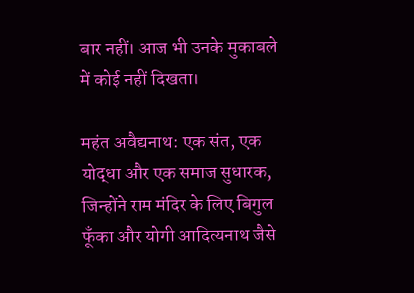बार नहीं। आज भी उनके मुकाबले में कोई नहीं दिखता।

महंत अवैद्यनाथ: एक संत, एक योद्धा और एक समाज सुधारक, जिन्होंने राम मंदिर के लिए बिगुल फूँका और योगी आदित्यनाथ जैसे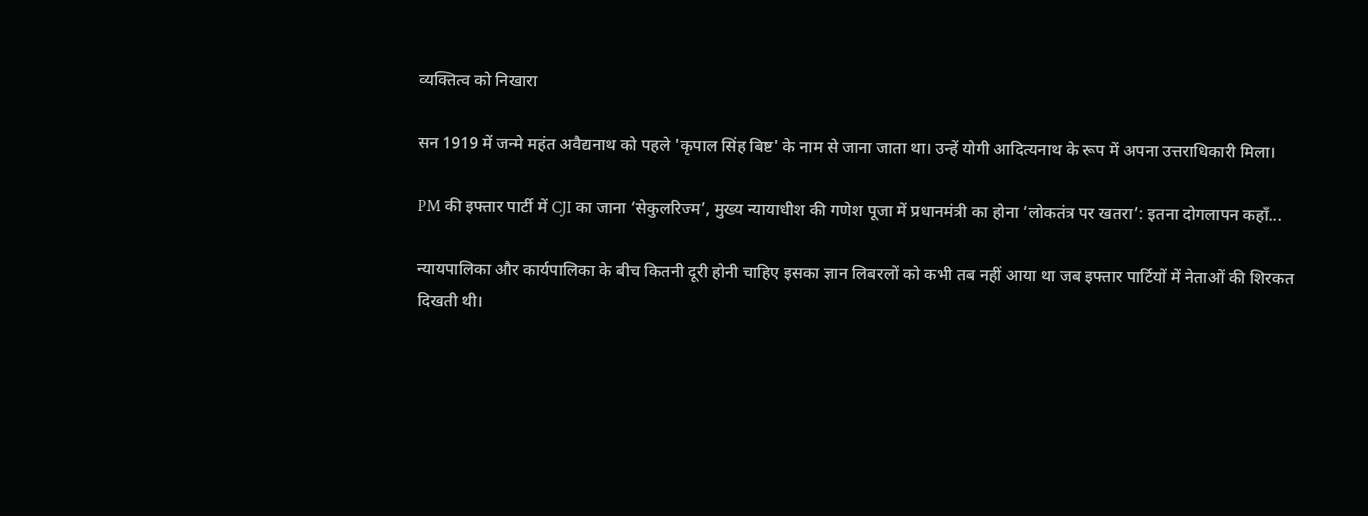व्यक्तित्व को निखारा

सन 1919 में जन्मे महंत अवैद्यनाथ को पहले 'कृपाल सिंह बिष्ट' के नाम से जाना जाता था। उन्हें योगी आदित्यनाथ के रूप में अपना उत्तराधिकारी मिला।

PM की इफ्तार पार्टी में CJI का जाना ‘सेकुलरिज्म’, मुख्य न्यायाधीश की गणेश पूजा में प्रधानमंत्री का होना ‘लोकतंत्र पर खतरा’: इतना दोगलापन कहाँ...

न्यायपालिका और कार्यपालिका के बीच कितनी दूरी होनी चाहिए इसका ज्ञान लिबरलों को कभी तब नहीं आया था जब इफ्तार पार्टियों में नेताओं की शिरकत दिखती थी।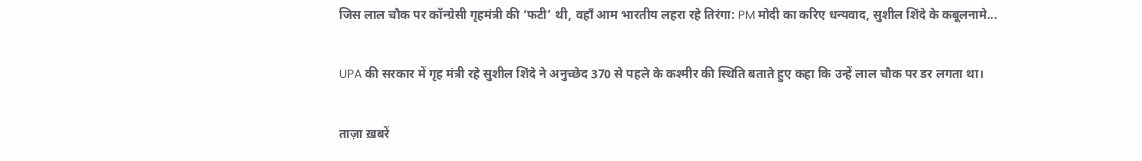जिस लाल चौक पर कॉन्ग्रेसी गृहमंत्री की ‘फटी’ थी, वहाँ आम भारतीय लहरा रहे तिरंगा: PM मोदी का करिए धन्यवाद, सुशील शिंदे के कबूलनामे...

UPA की सरकार में गृह मंत्री रहे सुशील शिंदे ने अनुच्छेद 370 से पहले के कश्मीर की स्थिति बताते हुए कहा कि उन्हें लाल चौक पर डर लगता था।

ताज़ा ख़बरें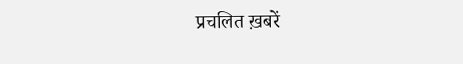प्रचलित ख़बरें